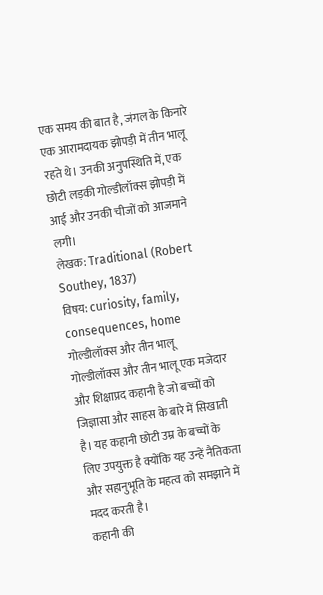एक समय की बात है, जंगल के किनारे एक आरामदायक झोपड़ी में तीन भालू रहते थे। उनकी अनुपस्थिति में, एक छोटी लड़की गोल्डीलॉक्स झोपड़ी में आई और उनकी चीजों को आजमाने लगी।
लेखक: Traditional (Robert Southey, 1837)
विषय: curiosity, family, consequences, home
गोल्डीलॉक्स और तीन भालू
गोल्डीलॉक्स और तीन भालू एक मजेदार और शिक्षाप्रद कहानी है जो बच्चों को जिज्ञासा और साहस के बारे में सिखाती है। यह कहानी छोटी उम्र के बच्चों के लिए उपयुक्त है क्योंकि यह उन्हें नैतिकता और सहानुभूति के महत्व को समझाने में मदद करती है।
कहानी की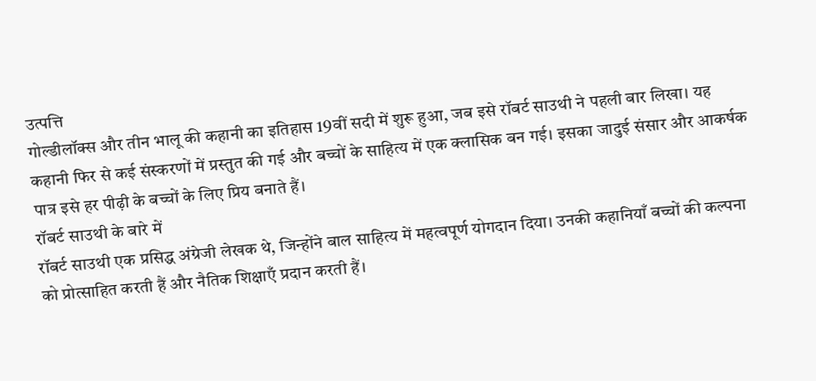उत्पत्ति
गोल्डीलॉक्स और तीन भालू की कहानी का इतिहास 19वीं सदी में शुरू हुआ, जब इसे रॉबर्ट साउथी ने पहली बार लिखा। यह कहानी फिर से कई संस्करणों में प्रस्तुत की गई और बच्चों के साहित्य में एक क्लासिक बन गई। इसका जादुई संसार और आकर्षक पात्र इसे हर पीढ़ी के बच्चों के लिए प्रिय बनाते हैं।
रॉबर्ट साउथी के बारे में
रॉबर्ट साउथी एक प्रसिद्ध अंग्रेजी लेखक थे, जिन्होंने बाल साहित्य में महत्वपूर्ण योगदान दिया। उनकी कहानियाँ बच्चों की कल्पना को प्रोत्साहित करती हैं और नैतिक शिक्षाएँ प्रदान करती हैं।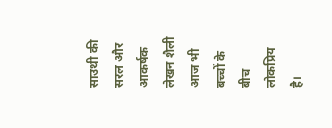साउथी की सरल और आकर्षक लेखन शैली आज भी बच्चों के बीच लोकप्रिय है।